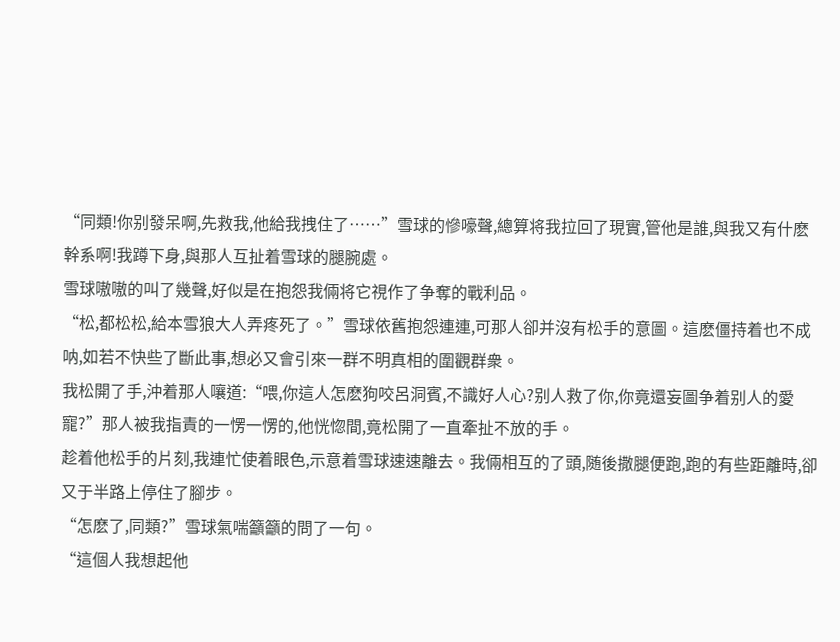“同類!你别發呆啊,先救我,他給我拽住了……”雪球的慘嚎聲,總算将我拉回了現實,管他是誰,與我又有什麽幹系啊!我蹲下身,與那人互扯着雪球的腿腕處。
雪球嗷嗷的叫了幾聲,好似是在抱怨我倆将它視作了争奪的戰利品。
“松,都松松,給本雪狼大人弄疼死了。”雪球依舊抱怨連連,可那人卻并沒有松手的意圖。這麽僵持着也不成呐,如若不快些了斷此事,想必又會引來一群不明真相的圍觀群衆。
我松開了手,沖着那人嚷道:“喂,你這人怎麽狗咬呂洞賓,不識好人心?别人救了你,你竟還妄圖争着别人的愛寵?”那人被我指責的一愣一愣的,他恍惚間,竟松開了一直牽扯不放的手。
趁着他松手的片刻,我連忙使着眼色,示意着雪球速速離去。我倆相互的了頭,随後撒腿便跑,跑的有些距離時,卻又于半路上停住了腳步。
“怎麽了,同類?”雪球氣喘籲籲的問了一句。
“這個人我想起他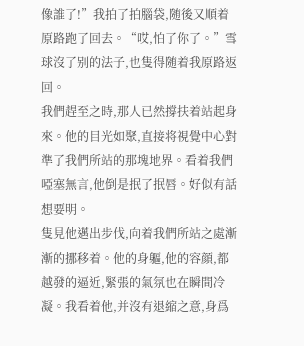像誰了!”我拍了拍腦袋,随後又順着原路跑了回去。“哎,怕了你了。”雪球沒了别的法子,也隻得随着我原路返回。
我們趕至之時,那人已然撐扶着站起身來。他的目光如聚,直接将視覺中心對準了我們所站的那塊地界。看着我們啞塞無言,他倒是抿了抿唇。好似有話想要明。
隻見他邁出步伐,向着我們所站之處漸漸的挪移着。他的身軀,他的容顔,都越發的逼近,緊張的氣氛也在瞬間冷凝。我看着他,并沒有退縮之意,身爲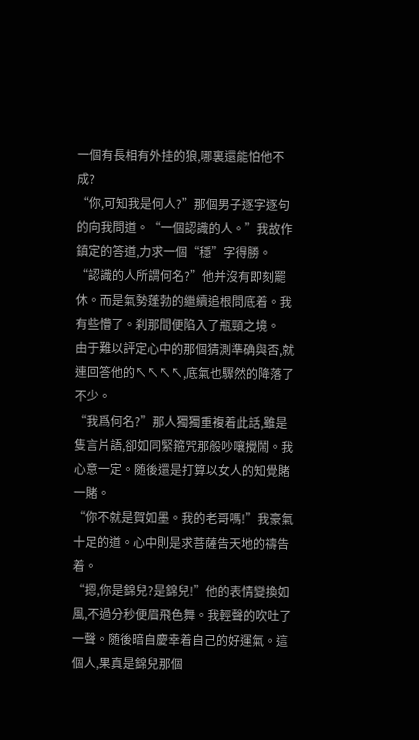一個有長相有外挂的狼,哪裏還能怕他不成?
“你,可知我是何人?”那個男子逐字逐句的向我問道。“一個認識的人。”我故作鎮定的答道,力求一個“穩”字得勝。
“認識的人所謂何名?”他并沒有即刻罷休。而是氣勢蓬勃的繼續追根問底着。我有些懵了。刹那間便陷入了瓶頸之境。
由于難以評定心中的那個猜測準确與否,就連回答他的↖↖↖↖,底氣也驟然的降落了不少。
“我爲何名?”那人獨獨重複着此話,雖是隻言片語,卻如同緊箍咒那般吵嚷攪鬧。我心意一定。随後還是打算以女人的知覺賭一賭。
“你不就是賀如墨。我的老哥嗎!”我豪氣十足的道。心中則是求菩薩告天地的禱告着。
“摁,你是錦兒?是錦兒!”他的表情變換如風,不過分秒便眉飛色舞。我輕聲的吹吐了一聲。随後暗自慶幸着自己的好運氣。這個人,果真是錦兒那個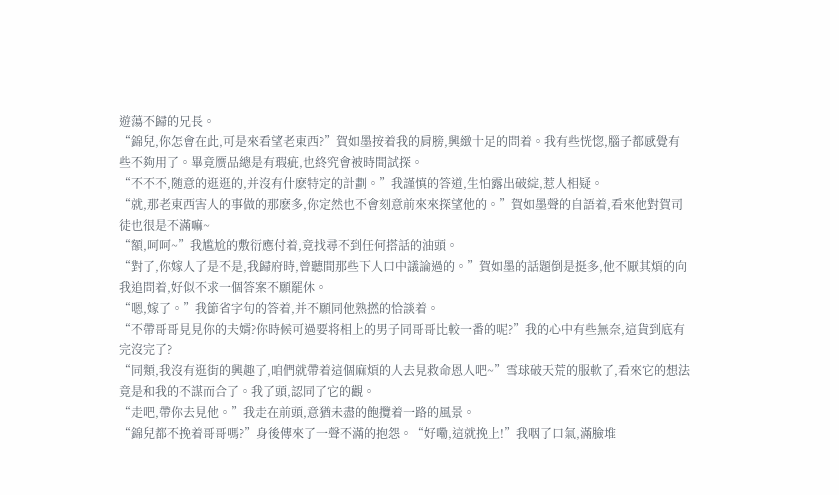遊蕩不歸的兄長。
“錦兒,你怎會在此,可是來看望老東西?”賀如墨按着我的肩膀,興緻十足的問着。我有些恍惚,腦子都感覺有些不夠用了。畢竟赝品總是有瑕疵,也終究會被時間試探。
“不不不,随意的逛逛的,并沒有什麽特定的計劃。”我謹慎的答道,生怕露出破綻,惹人相疑。
“就,那老東西害人的事做的那麽多,你定然也不會刻意前來來探望他的。”賀如墨聲的自語着,看來他對賀司徒也很是不滿嘛~
“額,呵呵~”我尴尬的敷衍應付着,竟找尋不到任何搭話的油頭。
“對了,你嫁人了是不是,我歸府時,曾聽間那些下人口中議論過的。”賀如墨的話題倒是挺多,他不厭其煩的向我追問着,好似不求一個答案不願罷休。
“嗯,嫁了。”我節省字句的答着,并不願同他熟撚的恰談着。
“不帶哥哥見見你的夫婿?你時候可過要将相上的男子同哥哥比較一番的呢?”我的心中有些無奈,這貨到底有完沒完了?
“同類,我沒有逛街的興趣了,咱們就帶着這個麻煩的人去見救命恩人吧~”雪球破天荒的服軟了,看來它的想法竟是和我的不謀而合了。我了頭,認同了它的觀。
“走吧,帶你去見他。”我走在前頭,意猶未盡的飽攬着一路的風景。
“錦兒都不挽着哥哥嗎?”身後傳來了一聲不滿的抱怨。“好嘞,這就挽上!”我咽了口氣,滿臉堆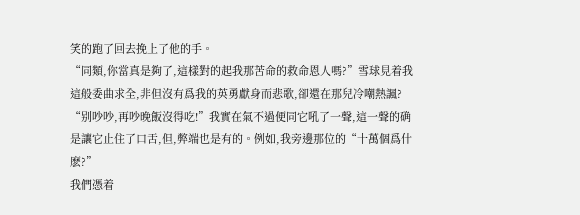笑的跑了回去挽上了他的手。
“同類,你當真是夠了,這樣對的起我那苦命的救命恩人嗎?”雪球見着我這般委曲求全,非但沒有爲我的英勇獻身而悲歌,卻還在那兒冷嘲熱諷?
“别吵吵,再吵晚飯沒得吃!”我實在氣不過便同它吼了一聲,這一聲的确是讓它止住了口舌,但,弊端也是有的。例如,我旁邊那位的“十萬個爲什麽?”
我們憑着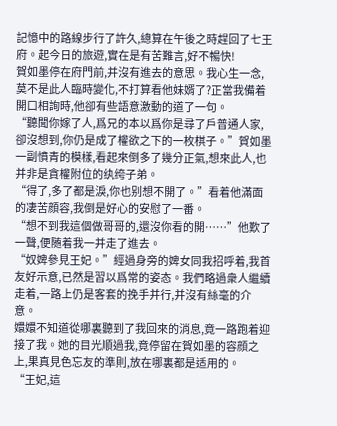記憶中的路線步行了許久,總算在午後之時趕回了七王府。起今日的旅遊,實在是有苦難言,好不暢快!
賀如墨停在府門前,并沒有進去的意思。我心生一念,莫不是此人臨時變化,不打算看他妹婿了?正當我備着開口相詢時,他卻有些語意激動的道了一句。
“聽聞你嫁了人,爲兄的本以爲你是尋了戶普通人家,卻沒想到,你仍是成了權欲之下的一枚棋子。”賀如墨一副憤青的模樣,看起來倒多了幾分正氣,想來此人,也并非是貪權附位的纨绔子弟。
“得了,多了都是淚,你也别想不開了。”看着他滿面的凄苦顔容,我倒是好心的安慰了一番。
“想不到我這個做哥哥的,還沒你看的開……”他歎了一聲,便随着我一并走了進去。
“奴婢參見王妃。”經過身旁的婢女同我招呼着,我首友好示意,已然是習以爲常的姿态。我們略過衆人繼續走着,一路上仍是客套的挽手并行,并沒有絲毫的介意。
嬛嬛不知道從哪裏聽到了我回來的消息,竟一路跑着迎接了我。她的目光順過我,竟停留在賀如墨的容顔之上,果真見色忘友的準則,放在哪裏都是适用的。
“王妃,這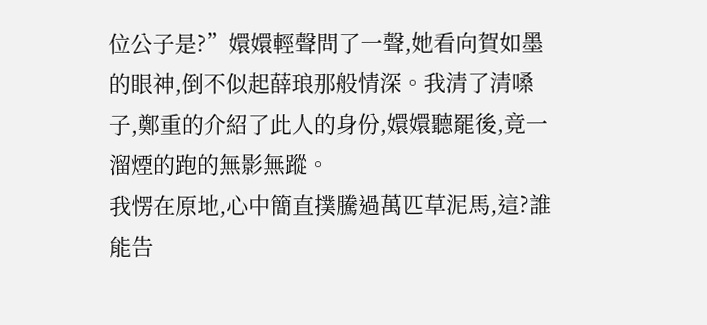位公子是?”嬛嬛輕聲問了一聲,她看向賀如墨的眼神,倒不似起薛琅那般情深。我清了清嗓子,鄭重的介紹了此人的身份,嬛嬛聽罷後,竟一溜煙的跑的無影無蹤。
我愣在原地,心中簡直撲騰過萬匹草泥馬,這?誰能告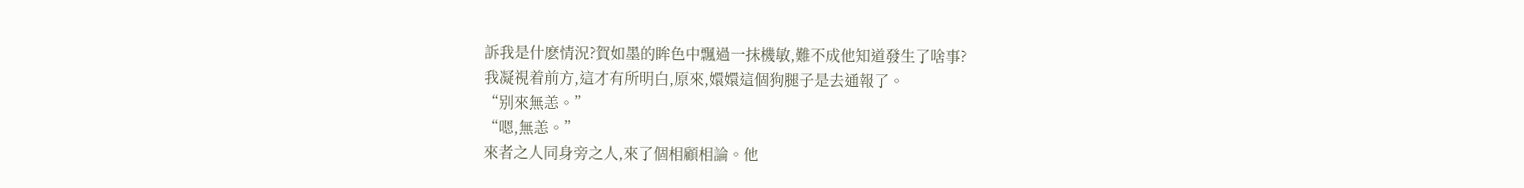訴我是什麽情況?賀如墨的眸色中飄過一抹機敏,難不成他知道發生了啥事?
我凝視着前方,這才有所明白,原來,嬛嬛這個狗腿子是去通報了。
“别來無恙。”
“嗯,無恙。”
來者之人同身旁之人,來了個相顧相論。他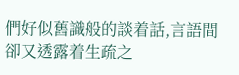們好似舊識般的談着話,言語間卻又透露着生疏之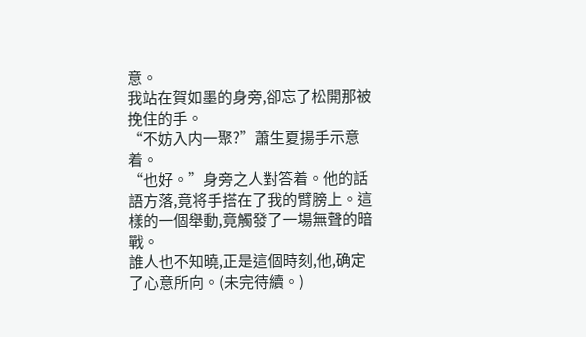意。
我站在賀如墨的身旁,卻忘了松開那被挽住的手。
“不妨入内一聚?”蕭生夏揚手示意着。
“也好。”身旁之人對答着。他的話語方落,竟将手搭在了我的臂膀上。這樣的一個舉動,竟觸發了一場無聲的暗戰。
誰人也不知曉,正是這個時刻,他,确定了心意所向。(未完待續。)